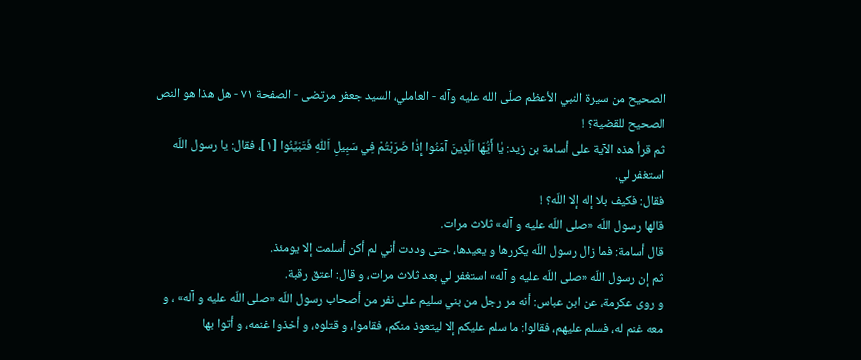الصحيح من سيرة النبي الأعظم صلّى الله عليه وآله - العاملي، السيد جعفر مرتضى - الصفحة ٧١ - هل هذا هو النص الصحيح للقضية؟ !
ثم قرأ هذه الآية على أسامة بن زيد: يٰا أَيُّهَا اَلَّذِينَ آمَنُوا إِذٰا ضَرَبْتُمْ فِي سَبِيلِ اَللّٰهِ فَتَبَيَّنُوا [١]، فقال: يا رسول اللّه استغفر لي.
فقال: فكيف بلا إله إلا اللّه؟ !
قالها رسول اللّه «صلى اللّه عليه و آله» ثلاث مرات.
قال أسامة: فما زال رسول اللّه يكررها و يعيدها، حتى وددت أني لم أكن أسلمت إلا يومئذ.
ثم إن رسول اللّه «صلى اللّه عليه و آله» استغفر لي بعد ثلاث مرات، و قال: اعتق رقبة.
و روى عكرمة، عن ابن عباس: أنه مر رجل من بني سليم على نفر من أصحاب رسول اللّه «صلى اللّه عليه و آله» ، و معه غنم له، فسلم عليهم، فقالوا: ما سلم عليكم إلا ليتعوذ منكم، فقاموا، و قتلوه، و أخذوا غنمه، و أتوا بها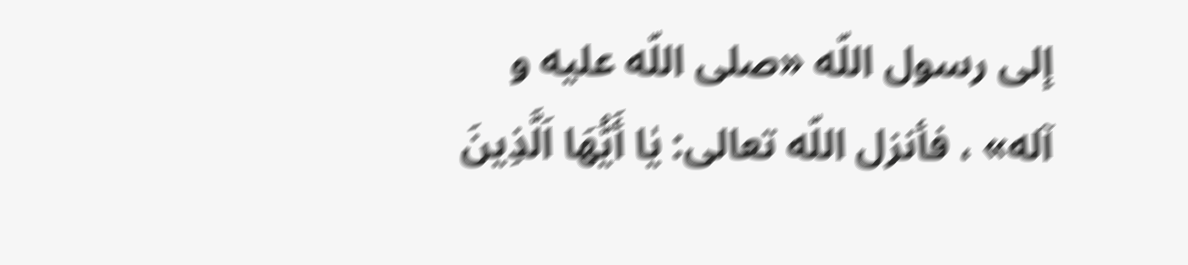إلى رسول اللّه «صلى اللّه عليه و آله» ، فأنزل اللّه تعالى: يٰا أَيُّهَا اَلَّذِينَ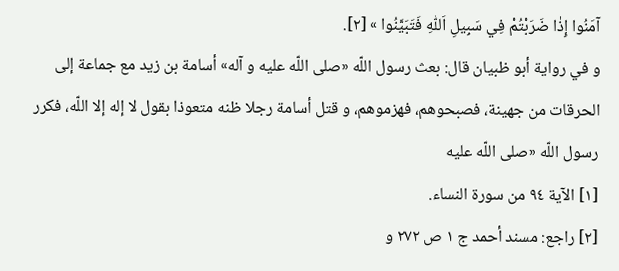آمَنُوا إِذٰا ضَرَبْتُمْ فِي سَبِيلِ اَللّٰهِ فَتَبَيَّنُوا » [٢].
و في رواية أبو ظبيان قال: بعث رسول اللّه «صلى اللّه عليه و آله» أسامة بن زيد مع جماعة إلى الحرقات من جهينة، فصبحوهم، فهزموهم، و قتل أسامة رجلا ظنه متعوذا بقول لا إله إلا اللّه، فكرر رسول اللّه «صلى اللّه عليه
[١] الآية ٩٤ من سورة النساء.
[٢] راجع: مسند أحمد ج ١ ص ٢٧٢ و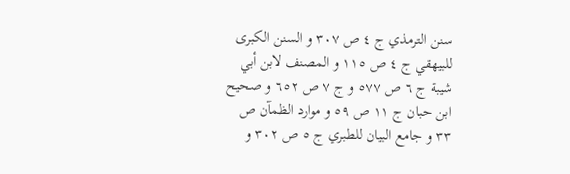سنن الترمذي ج ٤ ص ٣٠٧ و السنن الكبرى للبيهقي ج ٤ ص ١١٥ و المصنف لابن أبي شيبة ج ٦ ص ٥٧٧ و ج ٧ ص ٦٥٢ و صحيح ابن حبان ج ١١ ص ٥٩ و موارد الظمآن ص ٣٣ و جامع البيان للطبري ج ٥ ص ٣٠٢ و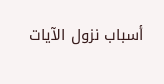أسباب نزول الآيات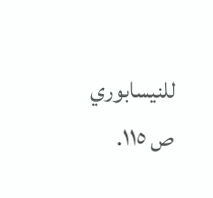للنيسابوري ص ١١٥.